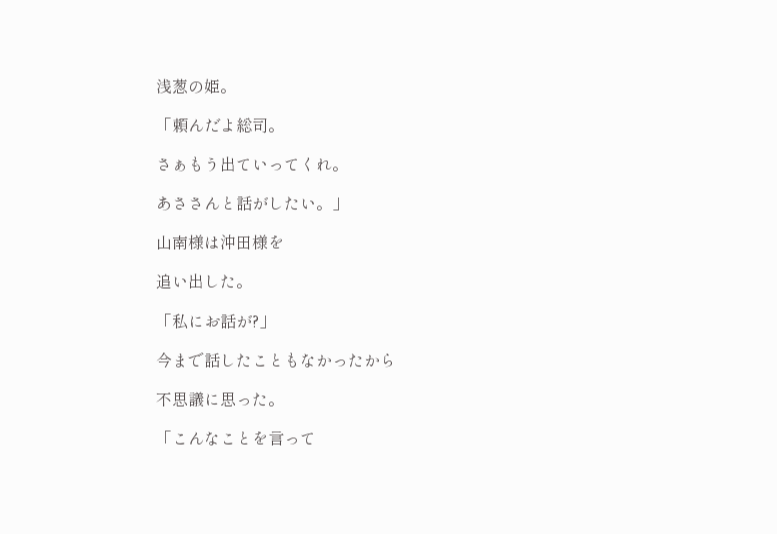浅葱の姫。

「頼んだよ総司。

さぁもう出ていってくれ。

あささんと話がしたい。」

山南様は沖田様を

追い出した。

「私にお話が?」

今まで話したこともなかったから

不思議に思った。

「こんなことを言って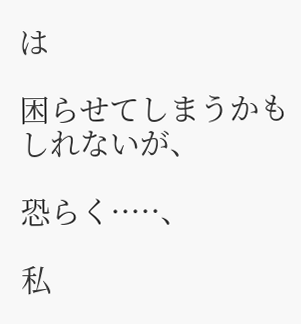は

困らせてしまうかもしれないが、

恐らく·····、

私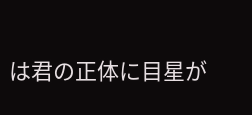は君の正体に目星が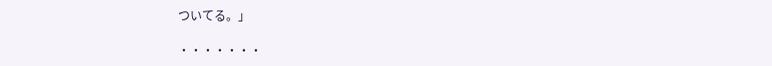ついてる。」

・・・・・・・